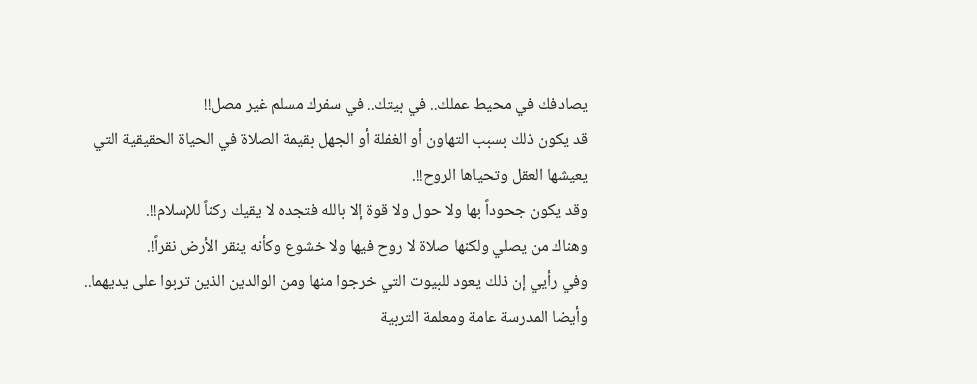يصادفك في محيط عملك.. في بيتك.. في سفرك مسلم غير مصل!!
قد يكون ذلك بسبب التهاون أو الغفلة أو الجهل بقيمة الصلاة في الحياة الحقيقية التي يعيشها العقل وتحياها الروح!!.
وقد يكون جحوداً بها ولا حول ولا قوة إلا بالله فتجده لا يقيك ركناً للإسلام!!.
وهناك من يصلي ولكنها صلاة لا روح فيها ولا خشوع وكأنه ينقر الأرض نقراً!.
وفي رأيي إن ذلك يعود للبيوت التي خرجوا منها ومن الوالدين الذين تربوا على يديهما..
وأيضا المدرسة عامة ومعلمة التربية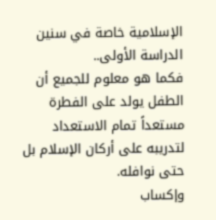الإسلامية خاصة في سنين الدراسة الأولى..
فكما هو معلوم للجميع أن الطفل يولد على الفطرة مستعداً تمام الاستعداد لتدريبه على أركان الإسلام بل حتى نوافله.
وإكساب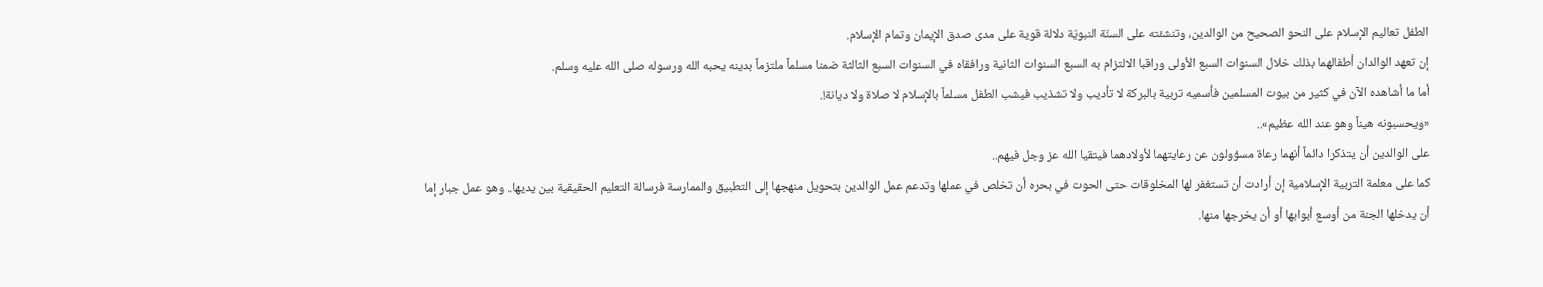الطفل تعاليم الإسلام على النحو الصحيح من الوالدين، وتنشئته على السنّة النبويّة دلالة قوية على مدى صدق الإيمان وتمام الإسلام.
إن تعهد الوالدان أطفالهما بذلك خلال السنوات السبع الأولى وراقبا الالتزام به السبع السنوات الثانية ورافقاه في السنوات السبع الثالثة ضمنا مسلماً ملتزماً بدينه يحبه الله ورسوله صلى الله عليه وسلم.
أما ما أشاهده الآن في كثير من بيوت المسلمين فأسميه تربية بالبركة لا تأديب ولا تشذيب فيشب الطفل مسلماً بالإسلام لا صلاة ولا ديانة!.
«ويحسبونه هيناً وهو عند الله عظيم»..
على الوالدين أن يتذكرا دائماً أنهما رعاة مسؤولون عن رعايتهما لأولادهما فيتقيا الله عز وجل فيهم..
كما على معلمة التربية الإسلامية إن أرادت أن تستغفر لها المخلوقات حتى الحوت في بحره أن تخلص في عملها وتدعم عمل الوالدين بتحويل منهجها إلى التطبيق والممارسة فرسالة التعليم الحقيقية بين يديها.. وهو عمل جبار إما أن يدخلها الجنة من أوسع أبوابها أو أن يخرجها منها.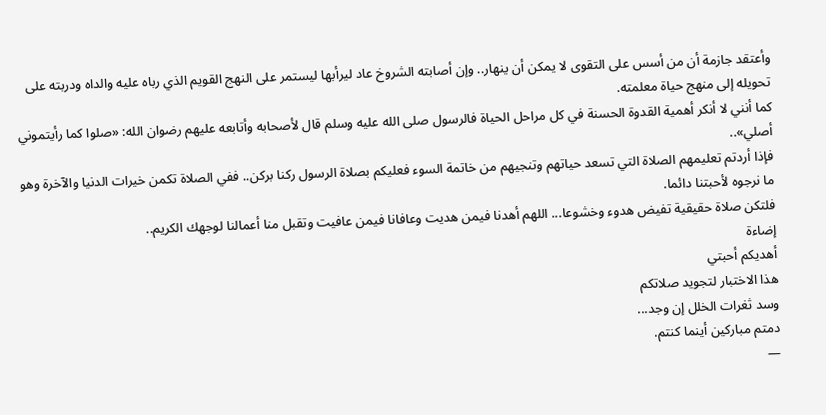وأعتقد جازمة أن من أسس على التقوى لا يمكن أن ينهار.. وإن أصابته الشروخ عاد ليرأبها ليستمر على النهج القويم الذي رباه عليه والداه ودربته على تحويله إلى منهج حياة معلمته.
كما أنني لا أنكر أهمية القدوة الحسنة في كل مراحل الحياة فالرسول صلى الله عليه وسلم قال لأصحابه وأتابعه عليهم رضوان الله: «صلوا كما رأيتموني أصلي»..
فإذا أردتم تعليمهم الصلاة التي تسعد حياتهم وتنجيهم من خاتمة السوء فعليكم بصلاة الرسول ركنا بركن.. ففي الصلاة تكمن خيرات الدنيا والآخرة وهو ما نرجوه لأحبتنا دائما.
فلتكن صلاة حقيقية تفيض هدوء وخشوعا... اللهم أهدنا فيمن هديت وعافانا فيمن عافيت وتقبل منا أعمالنا لوجهك الكريم..
إضاءة
أهديكم أحبتي
هذا الاختبار لتجويد صلاتكم
وسد ثغرات الخلل إن وجد...
دمتم مباركين أينما كنتم.
—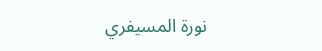نورة المسيفري